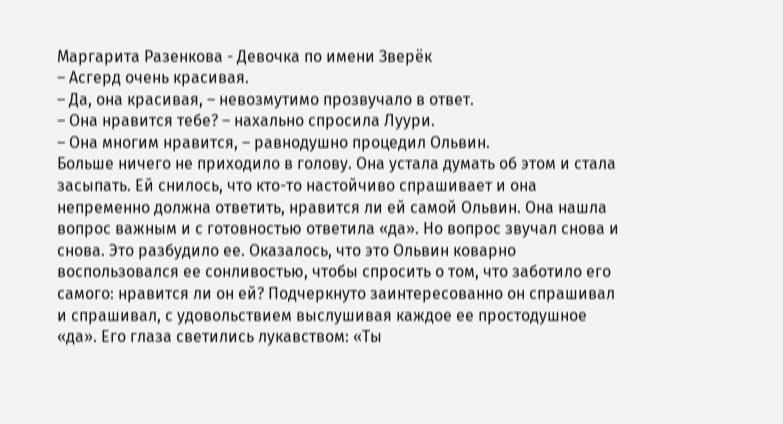Маргарита Разенкова - Девочка по имени Зверёк
– Асгерд очень красивая.
– Да, она красивая, – невозмутимо прозвучало в ответ.
– Она нравится тебе? – нахально спросила Луури.
– Она многим нравится, – равнодушно процедил Ольвин.
Больше ничего не приходило в голову. Она устала думать об этом и стала засыпать. Ей снилось, что кто-то настойчиво спрашивает и она непременно должна ответить, нравится ли ей самой Ольвин. Она нашла вопрос важным и с готовностью ответила «да». Но вопрос звучал снова и снова. Это разбудило ее. Оказалось, что это Ольвин коварно воспользовался ее сонливостью, чтобы спросить о том, что заботило его самого: нравится ли он ей? Подчеркнуто заинтересованно он спрашивал и спрашивал, с удовольствием выслушивая каждое ее простодушное «да». Его глаза светились лукавством: «Ты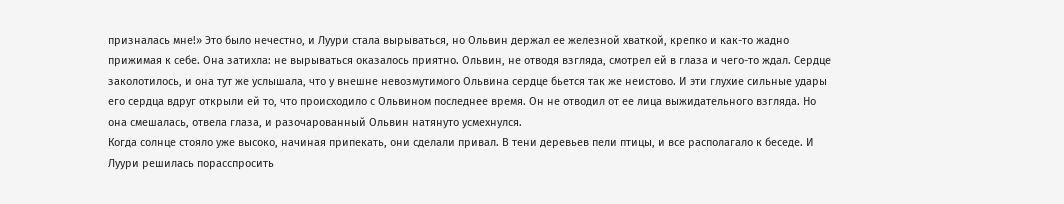призналась мне!» Это было нечестно, и Луури стала вырываться, но Ольвин держал ее железной хваткой, крепко и как-то жадно прижимая к себе. Она затихла: не вырываться оказалось приятно. Ольвин, не отводя взгляда, смотрел ей в глаза и чего-то ждал. Сердце заколотилось, и она тут же услышала, что у внешне невозмутимого Ольвина сердце бьется так же неистово. И эти глухие сильные удары его сердца вдруг открыли ей то, что происходило с Ольвином последнее время. Он не отводил от ее лица выжидательного взгляда. Но она смешалась, отвела глаза, и разочарованный Ольвин натянуто усмехнулся.
Когда солнце стояло уже высоко, начиная припекать, они сделали привал. В тени деревьев пели птицы, и все располагало к беседе. И Луури решилась порасспросить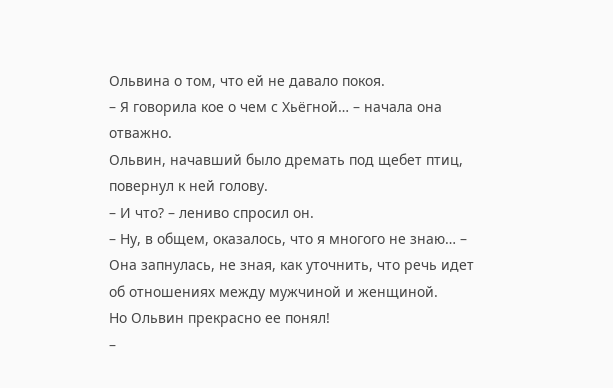Ольвина о том, что ей не давало покоя.
– Я говорила кое о чем с Хьёгной… – начала она отважно.
Ольвин, начавший было дремать под щебет птиц, повернул к ней голову.
– И что? – лениво спросил он.
– Ну, в общем, оказалось, что я многого не знаю… – Она запнулась, не зная, как уточнить, что речь идет об отношениях между мужчиной и женщиной.
Но Ольвин прекрасно ее понял!
–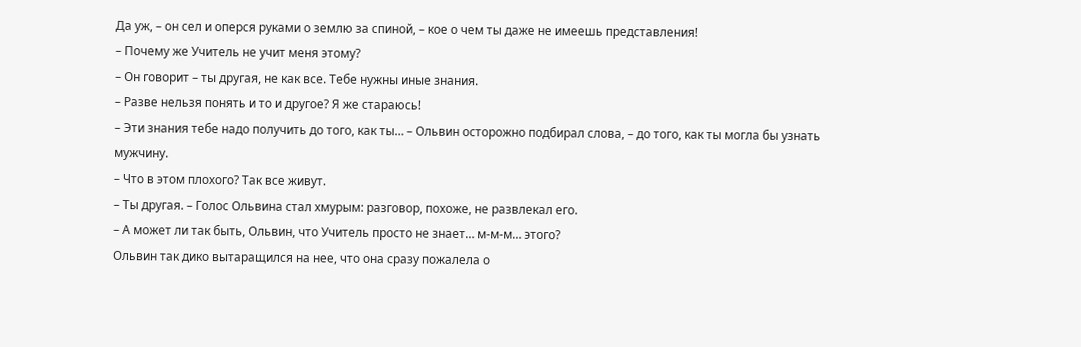Да уж, – он сел и оперся руками о землю за спиной, – кое о чем ты даже не имеешь представления!
– Почему же Учитель не учит меня этому?
– Он говорит – ты другая, не как все. Тебе нужны иные знания.
– Разве нельзя понять и то и другое? Я же стараюсь!
– Эти знания тебе надо получить до того, как ты… – Ольвин осторожно подбирал слова, – до того, как ты могла бы узнать мужчину.
– Что в этом плохого? Так все живут.
– Ты другая. – Голос Ольвина стал хмурым: разговор, похоже, не развлекал его.
– А может ли так быть, Ольвин, что Учитель просто не знает… м-м-м… этого?
Ольвин так дико вытаращился на нее, что она сразу пожалела о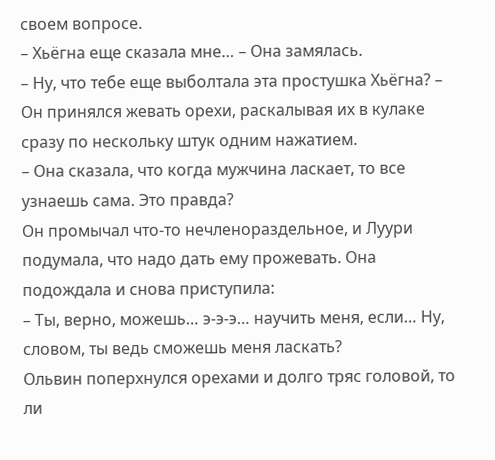своем вопросе.
– Хьёгна еще сказала мне… – Она замялась.
– Ну, что тебе еще выболтала эта простушка Хьёгна? – Он принялся жевать орехи, раскалывая их в кулаке сразу по нескольку штук одним нажатием.
– Она сказала, что когда мужчина ласкает, то все узнаешь сама. Это правда?
Он промычал что-то нечленораздельное, и Луури подумала, что надо дать ему прожевать. Она подождала и снова приступила:
– Ты, верно, можешь… э-э-э… научить меня, если… Ну, словом, ты ведь сможешь меня ласкать?
Ольвин поперхнулся орехами и долго тряс головой, то ли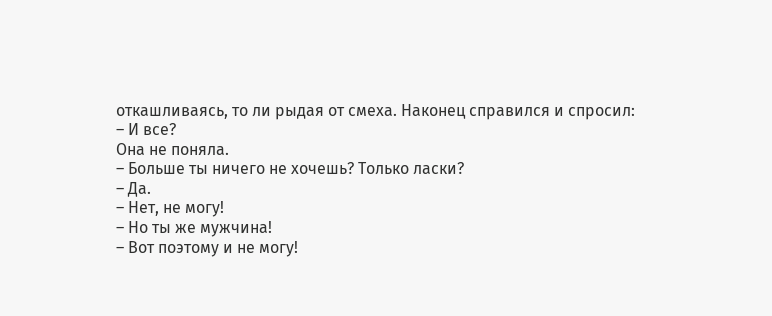откашливаясь, то ли рыдая от смеха. Наконец справился и спросил:
– И все?
Она не поняла.
– Больше ты ничего не хочешь? Только ласки?
– Да.
– Нет, не могу!
– Но ты же мужчина!
– Вот поэтому и не могу!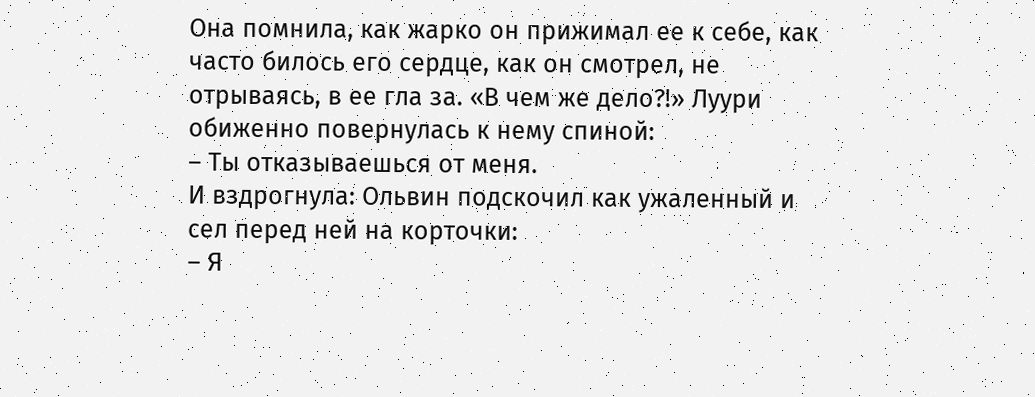Она помнила, как жарко он прижимал ее к себе, как часто билось его сердце, как он смотрел, не отрываясь, в ее гла за. «В чем же дело?!» Луури обиженно повернулась к нему спиной:
– Ты отказываешься от меня.
И вздрогнула: Ольвин подскочил как ужаленный и сел перед ней на корточки:
– Я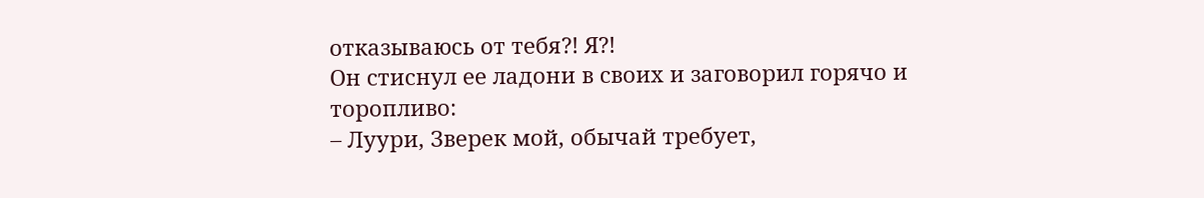отказываюсь от тебя?! Я?!
Он стиснул ее ладони в своих и заговорил горячо и торопливо:
– Луури, Зверек мой, обычай требует,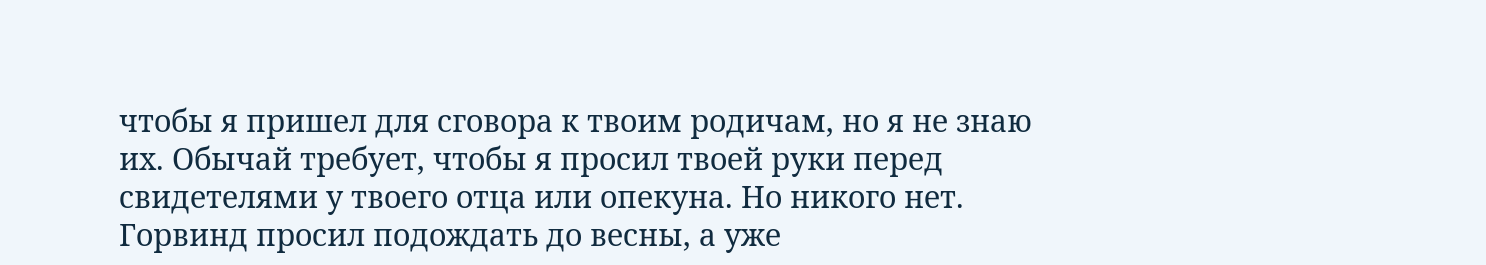чтобы я пришел для сговора к твоим родичам, но я не знаю их. Обычай требует, чтобы я просил твоей руки перед свидетелями у твоего отца или опекуна. Но никого нет. Горвинд просил подождать до весны, а уже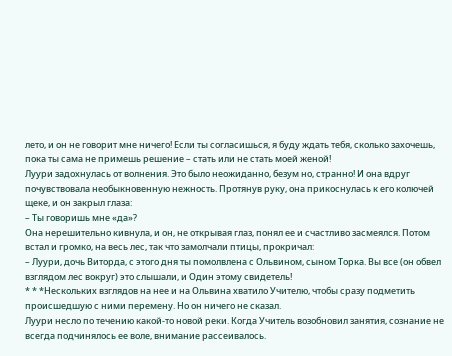лето, и он не говорит мне ничего! Если ты согласишься, я буду ждать тебя, сколько захочешь, пока ты сама не примешь решение – стать или не стать моей женой!
Луури задохнулась от волнения. Это было неожиданно, безум но, странно! И она вдруг почувствовала необыкновенную нежность. Протянув руку, она прикоснулась к его колючей щеке, и он закрыл глаза:
– Ты говоришь мне «да»?
Она нерешительно кивнула, и он, не открывая глаз, понял ее и счастливо засмеялся. Потом встал и громко, на весь лес, так что замолчали птицы, прокричал:
– Луури, дочь Виторда, с этого дня ты помолвлена с Ольвином, сыном Торка. Вы все (он обвел взглядом лес вокруг) это слышали, и Один этому свидетель!
* * *Нескольких взглядов на нее и на Ольвина хватило Учителю, чтобы сразу подметить происшедшую с ними перемену. Но он ничего не сказал.
Луури несло по течению какой-то новой реки. Когда Учитель возобновил занятия, сознание не всегда подчинялось ее воле, внимание рассеивалось.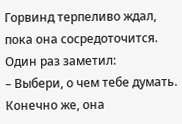Горвинд терпеливо ждал, пока она сосредоточится. Один раз заметил:
– Выбери, о чем тебе думать.
Конечно же, она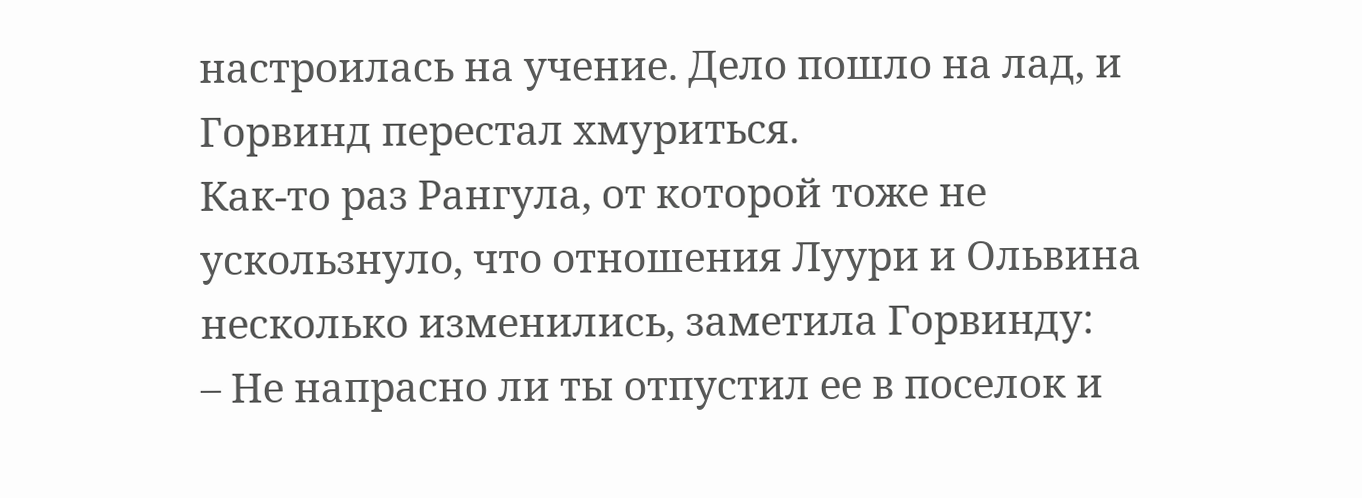настроилась на учение. Дело пошло на лад, и Горвинд перестал хмуриться.
Как-то раз Рангула, от которой тоже не ускользнуло, что отношения Луури и Ольвина несколько изменились, заметила Горвинду:
– Не напрасно ли ты отпустил ее в поселок и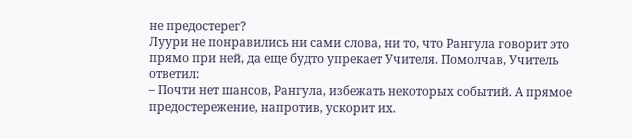не предостерег?
Луури не понравились ни сами слова, ни то, что Рангула говорит это прямо при ней, да еще будто упрекает Учителя. Помолчав, Учитель ответил:
– Почти нет шансов, Рангула, избежать некоторых событий. А прямое предостережение, напротив, ускорит их.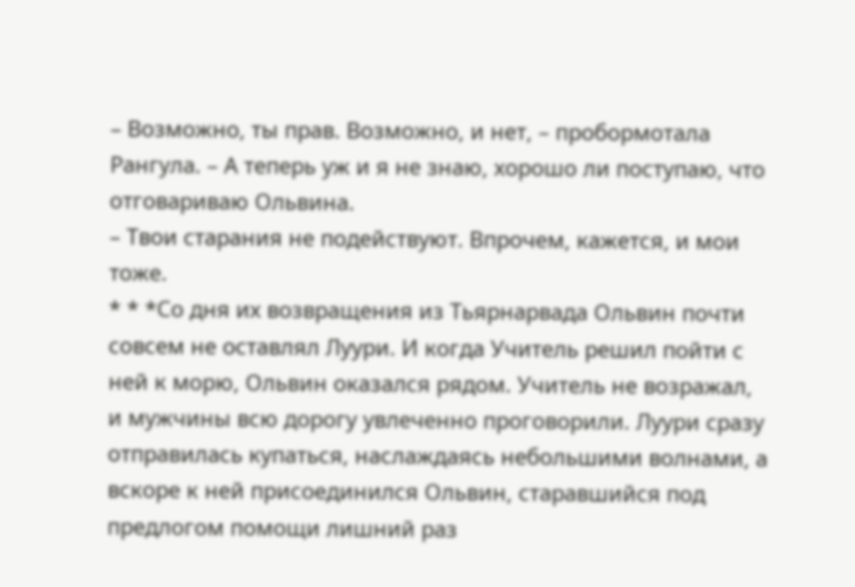– Возможно, ты прав. Возможно, и нет, – пробормотала Рангула. – А теперь уж и я не знаю, хорошо ли поступаю, что отговариваю Ольвина.
– Твои старания не подействуют. Впрочем, кажется, и мои тоже.
* * *Со дня их возвращения из Тьярнарвада Ольвин почти совсем не оставлял Луури. И когда Учитель решил пойти с ней к морю, Ольвин оказался рядом. Учитель не возражал, и мужчины всю дорогу увлеченно проговорили. Луури сразу отправилась купаться, наслаждаясь небольшими волнами, а вскоре к ней присоединился Ольвин, старавшийся под предлогом помощи лишний раз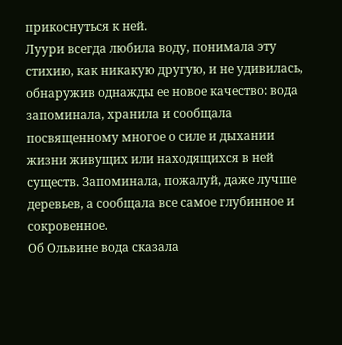прикоснуться к ней.
Луури всегда любила воду, понимала эту стихию, как никакую другую, и не удивилась, обнаружив однажды ее новое качество: вода запоминала, хранила и сообщала посвященному многое о силе и дыхании жизни живущих или находящихся в ней существ. Запоминала, пожалуй, даже лучше деревьев, а сообщала все самое глубинное и сокровенное.
Об Ольвине вода сказала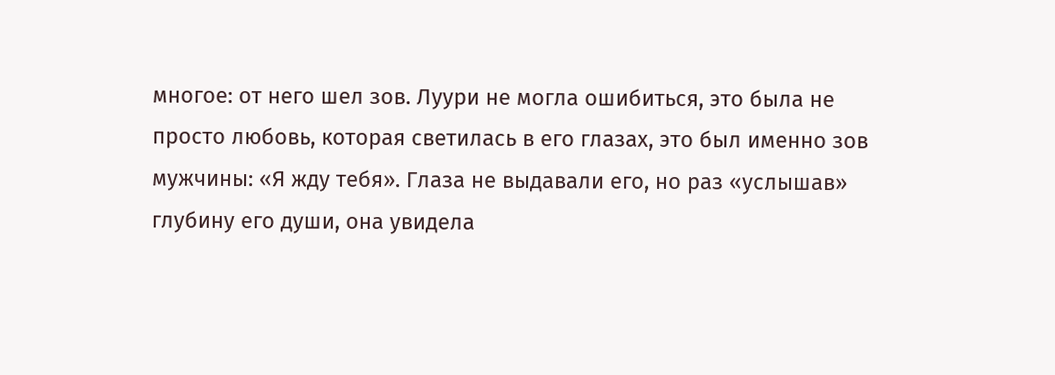многое: от него шел зов. Луури не могла ошибиться, это была не просто любовь, которая светилась в его глазах, это был именно зов мужчины: «Я жду тебя». Глаза не выдавали его, но раз «услышав» глубину его души, она увидела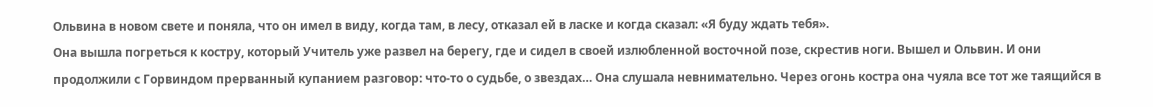Ольвина в новом свете и поняла, что он имел в виду, когда там, в лесу, отказал ей в ласке и когда сказал: «Я буду ждать тебя».
Она вышла погреться к костру, который Учитель уже развел на берегу, где и сидел в своей излюбленной восточной позе, скрестив ноги. Вышел и Ольвин. И они продолжили с Горвиндом прерванный купанием разговор: что-то о судьбе, о звездах… Она слушала невнимательно. Через огонь костра она чуяла все тот же таящийся в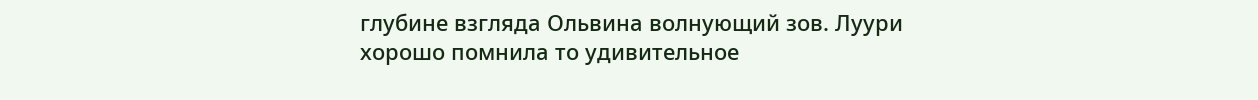глубине взгляда Ольвина волнующий зов. Луури хорошо помнила то удивительное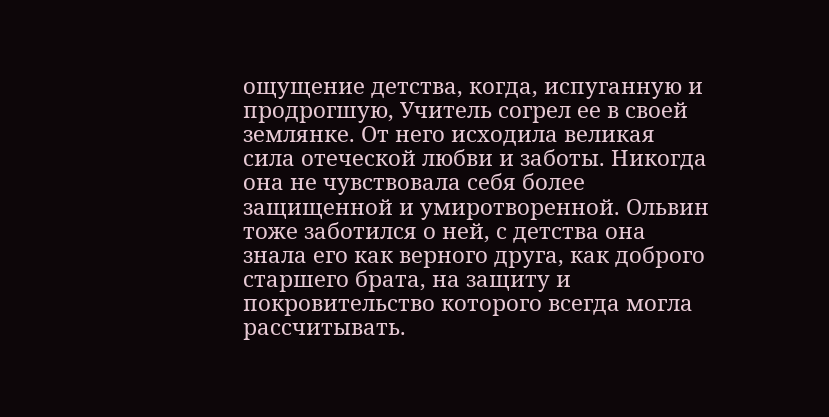ощущение детства, когда, испуганную и продрогшую, Учитель согрел ее в своей землянке. От него исходила великая сила отеческой любви и заботы. Никогда она не чувствовала себя более защищенной и умиротворенной. Ольвин тоже заботился о ней, с детства она знала его как верного друга, как доброго старшего брата, на защиту и покровительство которого всегда могла рассчитывать.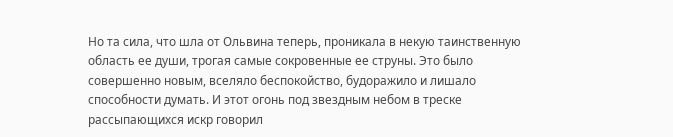Но та сила, что шла от Ольвина теперь, проникала в некую таинственную область ее души, трогая самые сокровенные ее струны. Это было совершенно новым, вселяло беспокойство, будоражило и лишало способности думать. И этот огонь под звездным небом в треске рассыпающихся искр говорил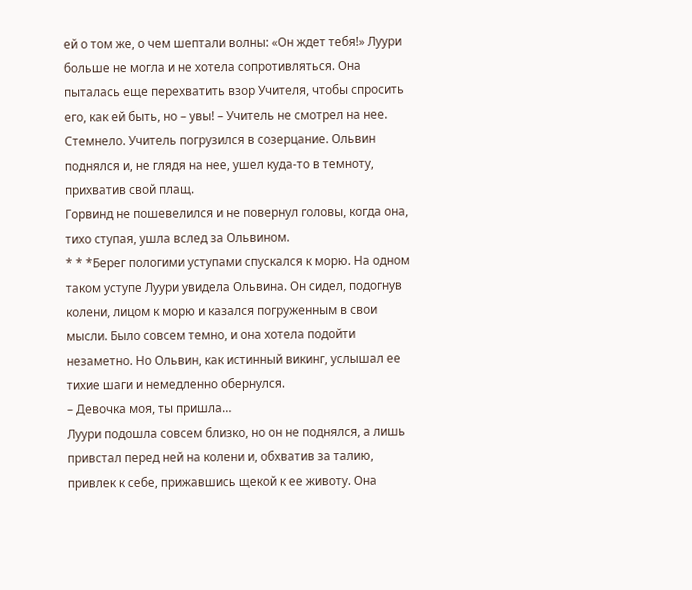ей о том же, о чем шептали волны: «Он ждет тебя!» Луури больше не могла и не хотела сопротивляться. Она пыталась еще перехватить взор Учителя, чтобы спросить его, как ей быть, но – увы! – Учитель не смотрел на нее.
Стемнело. Учитель погрузился в созерцание. Ольвин поднялся и, не глядя на нее, ушел куда-то в темноту, прихватив свой плащ.
Горвинд не пошевелился и не повернул головы, когда она, тихо ступая, ушла вслед за Ольвином.
* * *Берег пологими уступами спускался к морю. На одном таком уступе Луури увидела Ольвина. Он сидел, подогнув колени, лицом к морю и казался погруженным в свои мысли. Было совсем темно, и она хотела подойти незаметно. Но Ольвин, как истинный викинг, услышал ее тихие шаги и немедленно обернулся.
– Девочка моя, ты пришла…
Луури подошла совсем близко, но он не поднялся, а лишь привстал перед ней на колени и, обхватив за талию, привлек к себе, прижавшись щекой к ее животу. Она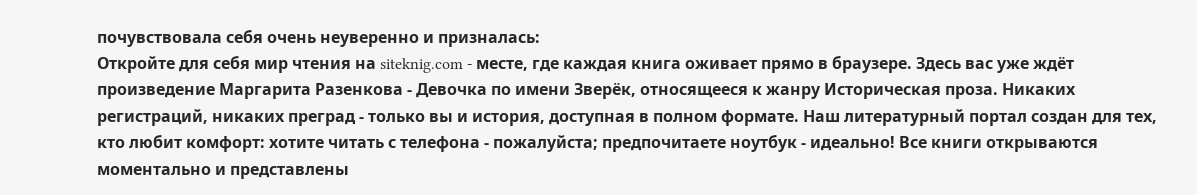почувствовала себя очень неуверенно и призналась:
Откройте для себя мир чтения на siteknig.com - месте, где каждая книга оживает прямо в браузере. Здесь вас уже ждёт произведение Маргарита Разенкова - Девочка по имени Зверёк, относящееся к жанру Историческая проза. Никаких регистраций, никаких преград - только вы и история, доступная в полном формате. Наш литературный портал создан для тех, кто любит комфорт: хотите читать с телефона - пожалуйста; предпочитаете ноутбук - идеально! Все книги открываются моментально и представлены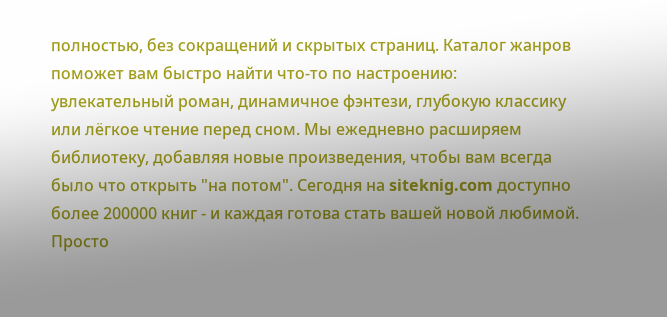полностью, без сокращений и скрытых страниц. Каталог жанров поможет вам быстро найти что-то по настроению: увлекательный роман, динамичное фэнтези, глубокую классику или лёгкое чтение перед сном. Мы ежедневно расширяем библиотеку, добавляя новые произведения, чтобы вам всегда было что открыть "на потом". Сегодня на siteknig.com доступно более 200000 книг - и каждая готова стать вашей новой любимой. Просто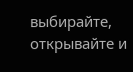выбирайте, открывайте и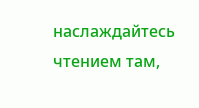наслаждайтесь чтением там,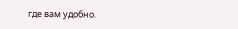где вам удобно.